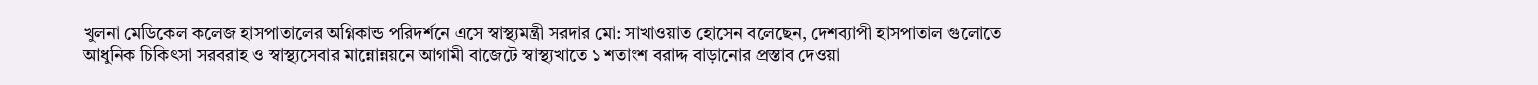খুলনা মেডিকেল কলেজ হাসপাতালের অগ্নিকান্ড পরিদর্শনে এসে স্বাস্থ্যমন্ত্রী সরদার মো: সাখাওয়াত হোসেন বলেছেন, দেশব্যাপী হাসপাতাল গুলোতে আধুনিক চিকিৎসা সরবরাহ ও স্বাস্থ্যসেবার মান্নোন্নয়নে আগামী বাজেটে স্বাস্থ্যখাতে ১ শতাংশ বরাদ্দ বাড়ানোর প্রস্তাব দেওয়া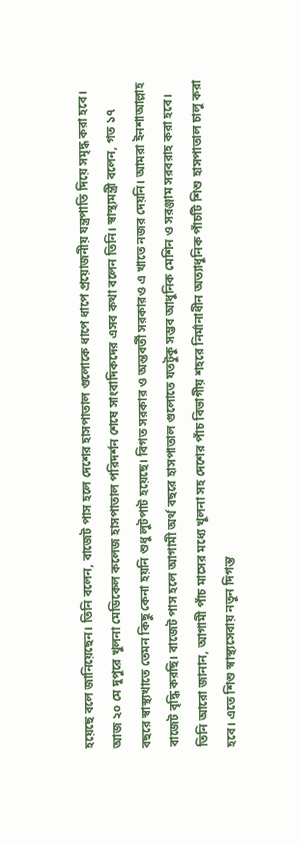হয়েছে বলে জানিয়েছেন। তিনি বলেন, বাজেট পাস হলে দেশের হাসপাতাল গুলোকে ধাপে ধাপে প্রয়োজনীয় যন্ত্রপাতি দিয়ে সমৃদ্ধ করা হবে। আজ ২০ মে দুপুরে খুলনা মেডিকেল কলেজ হাসপাতাল পরিদর্শন শেষে সাংবাদিকদের এসব কথা বলেন তিনি। স্বাস্থ্যমন্ত্রী বলেন, গত ১৭ বছরে স্বাস্থ্যখাতে তেমন কিছু কেনা হয়নি শুধু লুটপাট হয়েছে। বিগত সরকার ও অন্তবর্তী সরকারও এ খাতে নজর দেয়নি। আমরা ইনশাআল্লাহ বাজেট বৃদ্ধি করছি। বাজেট পাস হলে আগামী অর্থ বছরে হাসপাতাল গুলোতে যতটুকু সম্ভব আধুনিক মেশিন ও সরঞ্জাম সরবরাহ করা হবে। তিনি আরো জানান, আগামী পাঁচ মাসের মধ্যে খুলনা সহ দেশের পাঁচ বিভাগীয় শহরে নির্মানাধীন অত্যাধুনিক পাঁচটি শিশু হাসপাতাল চালু করা হবে। এতে শিশু স্বাস্থ্যসেবায় নতুন দিগন্ত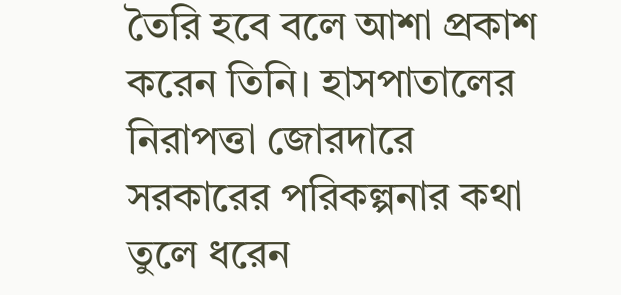তৈরি হবে বলে আশা প্রকাশ করেন তিনি। হাসপাতালের নিরাপত্তা জোরদারে সরকারের পরিকল্পনার কথা তুলে ধরেন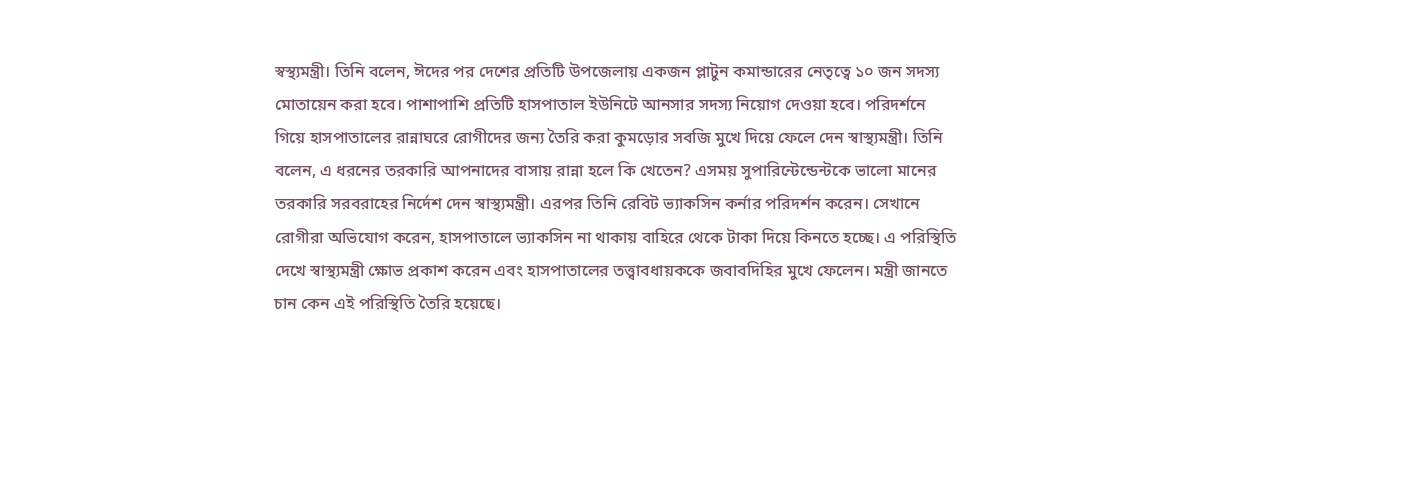স্বস্থ্যমন্ত্রী। তিনি বলেন, ঈদের পর দেশের প্রতিটি উপজেলায় একজন প্লাটুন কমান্ডারের নেতৃত্বে ১০ জন সদস্য মোতায়েন করা হবে। পাশাপাশি প্রতিটি হাসপাতাল ইউনিটে আনসার সদস্য নিয়োগ দেওয়া হবে। পরিদর্শনে গিয়ে হাসপাতালের রান্নাঘরে রোগীদের জন্য তৈরি করা কুমড়োর সবজি মুখে দিয়ে ফেলে দেন স্বাস্থ্যমন্ত্রী। তিনি বলেন, এ ধরনের তরকারি আপনাদের বাসায় রান্না হলে কি খেতেন? এসময় সুপারিন্টেন্ডেন্টকে ভালো মানের তরকারি সরবরাহের নির্দেশ দেন স্বাস্থ্যমন্ত্রী। এরপর তিনি রেবিট ভ্যাকসিন কর্নার পরিদর্শন করেন। সেখানে রোগীরা অভিযোগ করেন, হাসপাতালে ভ্যাকসিন না থাকায় বাহিরে থেকে টাকা দিয়ে কিনতে হচ্ছে। এ পরিস্থিতি দেখে স্বাস্থ্যমন্ত্রী ক্ষোভ প্রকাশ করেন এবং হাসপাতালের তত্ত্বাবধায়ককে জবাবদিহির মুখে ফেলেন। মন্ত্রী জানতে চান কেন এই পরিস্থিতি তৈরি হয়েছে।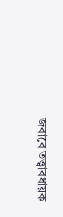জবাবে তত্ত্বাবধায়ক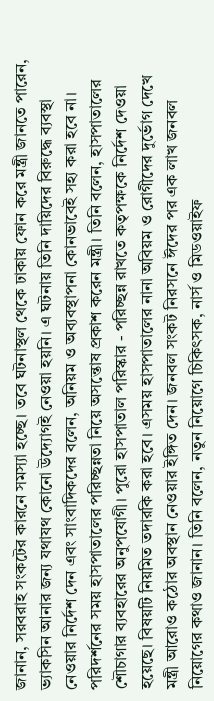জানান, সরবরাহ সংকটের কারনে সমস্যা হচ্ছে। তবে ঘটনাস্থল থেকে ঢাকায় ফোন করে মন্ত্রী জানতে পারেন, ভ্যাকসিন আনার জন্য যথাযথ কোনো উদ্যোগই নেওয়া হয়নি। এ ঘটনায় তিনি দায়িদের বিরুদ্ধে ব্যবস্থা নেওয়ার নির্দেশ দেন এবং সাংবাদিকদের বলেন, অনিয়ম ও অব্যবস্থাপনা কোনভাবেই সহ্য করা হবে না। পরিদর্শনের সময় হাসপাতালের পরিচ্ছন্নতা নিয়ে অসন্তোষ প্রকাশ করেন মন্ত্রী। তিনি বলেন, হাসপাতালের শৌচাগার ব্যবহারের অনুপযোগী। পুরো হাসপাতাল পরিস্কার - পরিচ্ছন্ন রাখতে কতৃপক্ষকে নির্দেশ দেওয়া হয়েছে। বিষয়টি নিয়মিত তদারকি করা হবে। এসময় হাসপাতালের নানা অবিয়ম ও রোগীদের দুর্ভোগ দেখে মন্ত্রী আরোও কঠোর অবস্থান নেওয়ার ইঙ্গিত দেন। জনবল সংকট নিরসনে ঈদের পর এক লাখ জনবল নিয়োগের কথাও জানান। তিনি বলেন, নতুন নিয়োগে চিকিৎসক, নার্স ও মিডওয়াইফ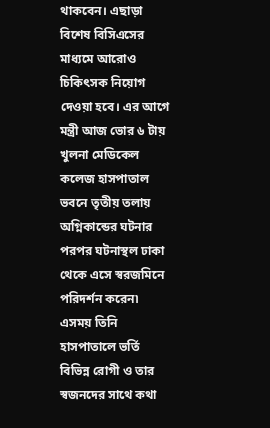থাকবেন। এছাড়া বিশেষ বিসিএসের মাধ্যমে আরোও চিকিৎসক নিয়োগ দেওয়া হবে। এর আগে মন্ত্রী আজ ভোর ৬ টায় খুলনা মেডিকেল কলেজ হাসপাতাল ভবনে তৃতীয় তলায় অগ্নিকান্ডের ঘটনার পরপর ঘটনাস্থল ঢাকা থেকে এসে স্বরজমিনে পরিদর্শন করেন৷ এসময় তিনি হাসপাতালে ভর্তি বিভিন্ন রোগী ও তার স্বজনদের সাথে কথা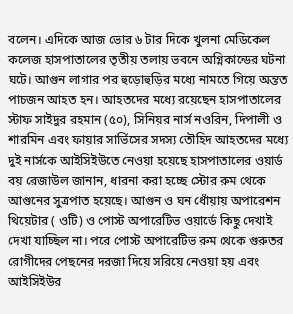বলেন। এদিকে আজ ভোর ৬ টার দিকে খুলনা মেডিকেল কলেজ হাসপাতালের তৃতীয় তলায় ভবনে অগ্নিকান্ডের ঘটনা ঘটে। আগুন লাগার পর হুড়োহুড়ির মধ্যে নামতে গিয়ে অন্তত পাচজন আহত হন। আহতদের মধ্যে রয়েছেন হাসপাতালের স্টাফ সাইদুর রহমান (৫০), সিনিয়র নার্স নওরিন, দিপালী ও শারমিন এবং ফায়ার সার্ভিসের সদস্য তৌহিদ আহতদের মধ্যে দুই নার্সকে আইসিইউতে নেওয়া হয়েছে হাসপাতালের ওয়ার্ড বয় রেজাউল জানান, ধারনা করা হচ্ছে স্টোর রুম থেকে আগুনের সুত্রপাত হয়েছে। আগুন ও ঘন ধোঁয়ায় অপারেশন থিয়েটার ( ওটি) ও পোস্ট অপারেটিভ ওয়ার্ডে কিছু দেখাই দেখা যাচ্ছিল না। পরে পোস্ট অপারেটিভ রুম থেকে গুরুতর রোগীদের পেছনের দরজা দিয়ে সরিয়ে নেওয়া হয় এবং আইসিইউর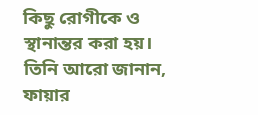কিছু রোগীকে ও স্থানান্তর করা হয়। তিনি আরো জানান, ফায়ার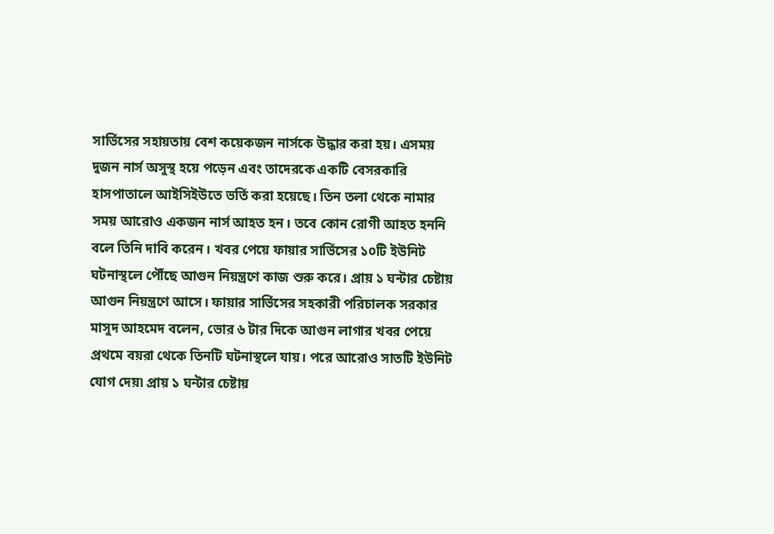সার্ভিসের সহায়তায় বেশ কয়েকজন নার্সকে উদ্ধার করা হয়। এসময় দুজন নার্স অসুস্থ হয়ে পড়েন এবং তাদেরকে একটি বেসরকারি হাসপাতালে আইসিইউতে ভর্তি করা হয়েছে। তিন তলা থেকে নামার সময় আরোও একজন নার্স আহত হন। তবে কোন রোগী আহত হননি বলে তিনি দাবি করেন। খবর পেয়ে ফায়ার সার্ভিসের ১০টি ইউনিট ঘটনাস্থলে পৌঁছে আগুন নিয়ন্ত্রণে কাজ শুরু করে। প্রায় ১ ঘন্টার চেষ্টায় আগুন নিয়ন্ত্রণে আসে। ফায়ার সার্ভিসের সহকারী পরিচালক সরকার মাসুদ আহমেদ বলেন, ভোর ৬ টার দিকে আগুন লাগার খবর পেয়ে প্রথমে বয়রা থেকে তিনটি ঘটনাস্থলে যায়। পরে আরোও সাতটি ইউনিট যোগ দেয়৷ প্রায় ১ ঘন্টার চেষ্টায়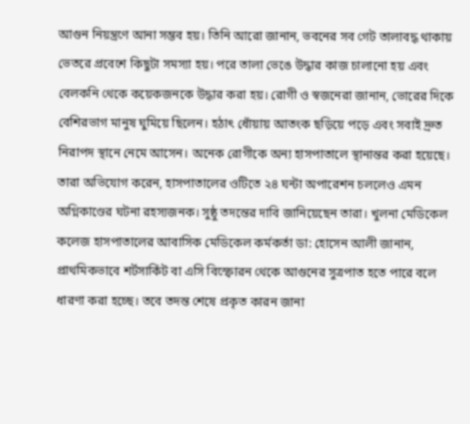আগুন নিয়ন্ত্রণে আনা সম্ভব হয়। তিনি আরো জানান, ভবনের সব গেট তালাবদ্ধ থাকায় ভেতরে প্রবেশে কিছুটা সমস্যা হয়। পরে তালা ভেঙে উদ্ধার কাজ চালানো হয় এবং বেলকনি থেকে কয়েকজনকে উদ্ধার করা হয়। রোগী ও স্বজনেরা জানান, ভোরের দিকে বেশিরভাগ মানুষ ঘুমিয়ে ছিলেন। হঠাৎ ধোঁয়ায় আতংক ছড়িয়ে পড়ে এবং সবাই দ্রুত নিরাপদ স্থানে নেমে আসেন। অনেক রোগীকে অন্য হাসপাতালে স্থানান্তর করা হয়েছে। তারা অভিযোগ করেন, হাসপাতালের ওটিতে ২৪ ঘন্টা অপারেশন চললেও এমন অগ্নিকাণ্ডের ঘটনা রহস্যজনক। সুষ্ঠু তদন্তের দাবি জানিয়েছেন তারা। খুলনা মেডিকেল কলেজ হাসপাতালের আবাসিক মেডিকেল কর্মকর্তা ডা: হোসেন আলী জানান, প্রাথমিকভাবে শর্টসার্কিট বা এসি বিস্ফোরন থেকে আগুনের সুত্রপাত হতে পারে বলে ধারণা করা হচ্ছে। তবে তদন্ত শেষে প্রকৃত কারন জানা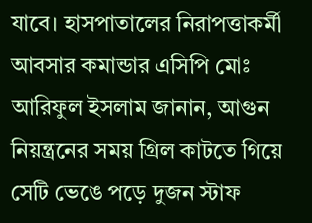যাবে। হাসপাতালের নিরাপত্তাকর্মী আবসার কমান্ডার এসিপি মোঃ আরিফুল ইসলাম জানান, আগুন নিয়ন্ত্রনের সময় গ্রিল কাটতে গিয়ে সেটি ভেঙে পড়ে দুজন স্টাফ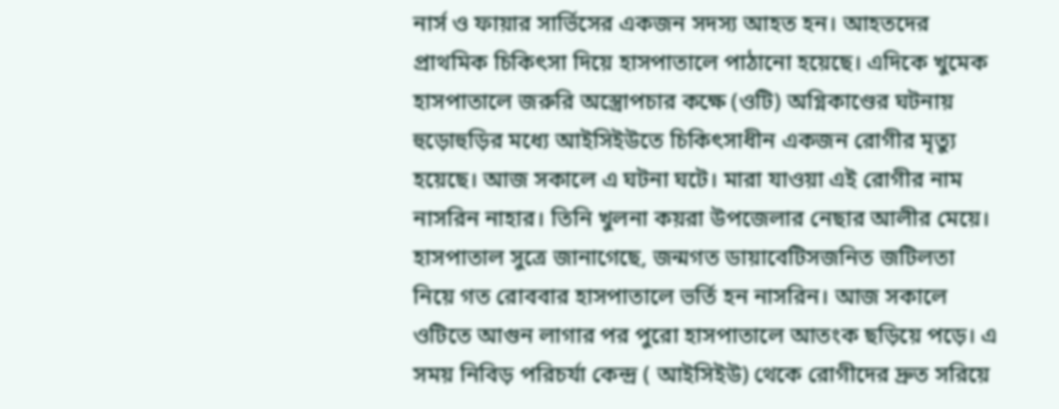নার্স ও ফায়ার সার্ভিসের একজন সদস্য আহত হন। আহতদের প্রাথমিক চিকিৎসা দিয়ে হাসপাতালে পাঠানো হয়েছে। এদিকে খুমেক হাসপাতালে জরুরি অস্ত্রোপচার কক্ষে (ওটি) অগ্নিকাণ্ডের ঘটনায় হুড়োহুড়ির মধ্যে আইসিইউতে চিকিৎসাধীন একজন রোগীর মৃত্যু হয়েছে। আজ সকালে এ ঘটনা ঘটে। মারা যাওয়া এই রোগীর নাম নাসরিন নাহার। তিনি খুলনা কয়রা উপজেলার নেছার আলীর মেয়ে। হাসপাতাল সুত্রে জানাগেছে, জন্মগত ডায়াবেটিসজনিত জটিলতা নিয়ে গত রোববার হাসপাতালে ভর্তি হন নাসরিন। আজ সকালে ওটিতে আগুন লাগার পর পুরো হাসপাতালে আতংক ছড়িয়ে পড়ে। এ সময় নিবিড় পরিচর্যা কেন্দ্র ( আইসিইউ) থেকে রোগীদের দ্রুত সরিয়ে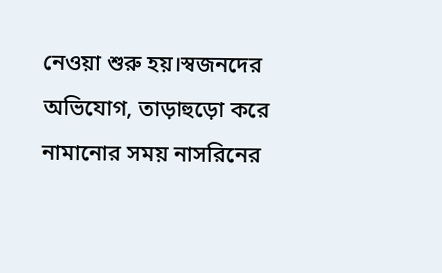নেওয়া শুরু হয়।স্বজনদের অভিযোগ, তাড়াহুড়ো করে নামানোর সময় নাসরিনের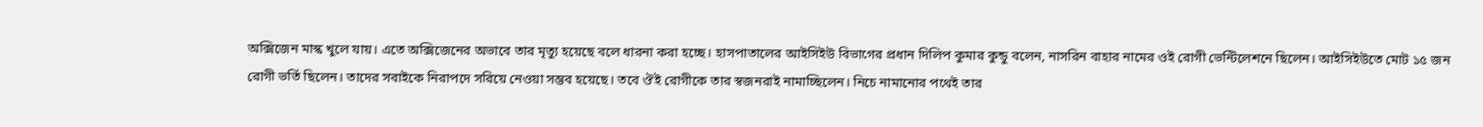অক্সিজেন মাস্ক খুলে যায়। এতে অক্সিজেনের অভাবে তার মৃত্যু হয়েছে বলে ধারনা করা হচ্ছে। হাসপাতালের আইসিইউ বিভাগের প্রধান দিলিপ কুমার কুন্ডু বলেন, নাসরিন বাহার নামের ওই রোগী ভেন্টিলেশনে ছিলেন। আইসিইউতে মোট ১৫ জন রোগী ভর্তি ছিলেন। তাদের সবাইকে নিরাপদে সরিয়ে নেওয়া সম্ভব হয়েছে। তবে ঔই রোগীকে তার স্বজনরাই নামাচ্ছিলেন। নিচে নামানোর পথেই তার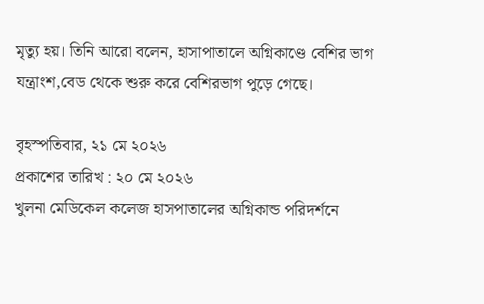মৃত্যু হয়। তিনি আরো বলেন, হাসাপাতালে অগ্নিকাণ্ডে বেশির ভাগ যন্ত্রাংশ,বেড থেকে শুরু করে বেশিরভাগ পুড়ে গেছে।

বৃহস্পতিবার, ২১ মে ২০২৬
প্রকাশের তারিখ : ২০ মে ২০২৬
খুলনা মেডিকেল কলেজ হাসপাতালের অগ্নিকান্ড পরিদর্শনে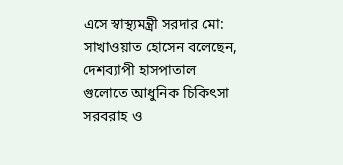এসে স্বাস্থ্যমন্ত্রী সরদার মো: সাখাওয়াত হোসেন বলেছেন, দেশব্যাপী হাসপাতাল গুলোতে আধুনিক চিকিৎসা সরবরাহ ও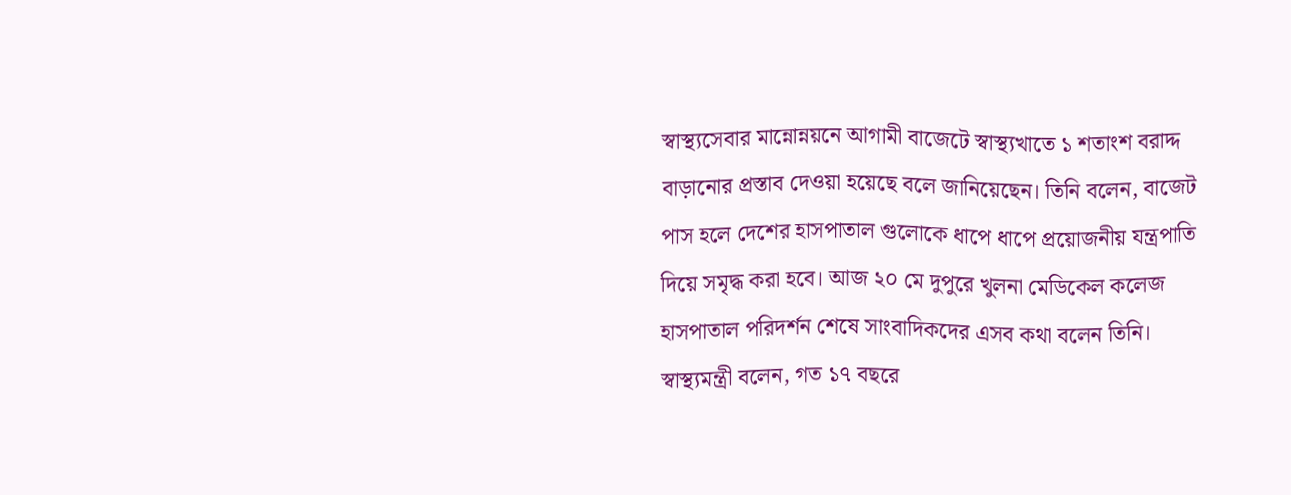স্বাস্থ্যসেবার মান্নোন্নয়নে আগামী বাজেটে স্বাস্থ্যখাতে ১ শতাংশ বরাদ্দ বাড়ানোর প্রস্তাব দেওয়া হয়েছে বলে জানিয়েছেন। তিনি বলেন, বাজেট পাস হলে দেশের হাসপাতাল গুলোকে ধাপে ধাপে প্রয়োজনীয় যন্ত্রপাতি দিয়ে সমৃদ্ধ করা হবে। আজ ২০ মে দুপুরে খুলনা মেডিকেল কলেজ হাসপাতাল পরিদর্শন শেষে সাংবাদিকদের এসব কথা বলেন তিনি। স্বাস্থ্যমন্ত্রী বলেন, গত ১৭ বছরে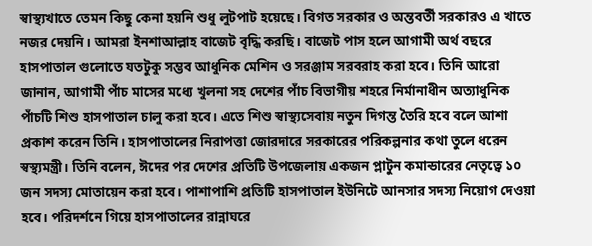স্বাস্থ্যখাতে তেমন কিছু কেনা হয়নি শুধু লুটপাট হয়েছে। বিগত সরকার ও অন্তবর্তী সরকারও এ খাতে নজর দেয়নি। আমরা ইনশাআল্লাহ বাজেট বৃদ্ধি করছি। বাজেট পাস হলে আগামী অর্থ বছরে হাসপাতাল গুলোতে যতটুকু সম্ভব আধুনিক মেশিন ও সরঞ্জাম সরবরাহ করা হবে। তিনি আরো জানান, আগামী পাঁচ মাসের মধ্যে খুলনা সহ দেশের পাঁচ বিভাগীয় শহরে নির্মানাধীন অত্যাধুনিক পাঁচটি শিশু হাসপাতাল চালু করা হবে। এতে শিশু স্বাস্থ্যসেবায় নতুন দিগন্ত তৈরি হবে বলে আশা প্রকাশ করেন তিনি। হাসপাতালের নিরাপত্তা জোরদারে সরকারের পরিকল্পনার কথা তুলে ধরেন স্বস্থ্যমন্ত্রী। তিনি বলেন, ঈদের পর দেশের প্রতিটি উপজেলায় একজন প্লাটুন কমান্ডারের নেতৃত্বে ১০ জন সদস্য মোতায়েন করা হবে। পাশাপাশি প্রতিটি হাসপাতাল ইউনিটে আনসার সদস্য নিয়োগ দেওয়া হবে। পরিদর্শনে গিয়ে হাসপাতালের রান্নাঘরে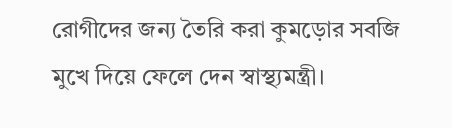রোগীদের জন্য তৈরি করা কুমড়োর সবজি মুখে দিয়ে ফেলে দেন স্বাস্থ্যমন্ত্রী।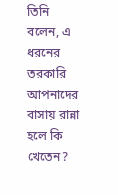তিনি বলেন, এ ধরনের তরকারি আপনাদের বাসায় রান্না হলে কি খেতেন?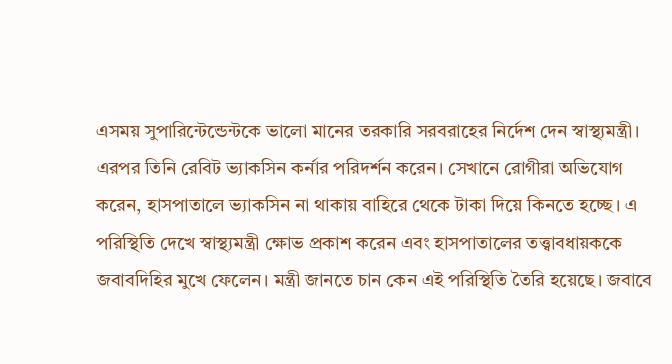এসময় সুপারিন্টেন্ডেন্টকে ভালো মানের তরকারি সরবরাহের নির্দেশ দেন স্বাস্থ্যমন্ত্রী। এরপর তিনি রেবিট ভ্যাকসিন কর্নার পরিদর্শন করেন। সেখানে রোগীরা অভিযোগ করেন, হাসপাতালে ভ্যাকসিন না থাকায় বাহিরে থেকে টাকা দিয়ে কিনতে হচ্ছে। এ পরিস্থিতি দেখে স্বাস্থ্যমন্ত্রী ক্ষোভ প্রকাশ করেন এবং হাসপাতালের তত্ত্বাবধায়ককে জবাবদিহির মুখে ফেলেন। মন্ত্রী জানতে চান কেন এই পরিস্থিতি তৈরি হয়েছে। জবাবে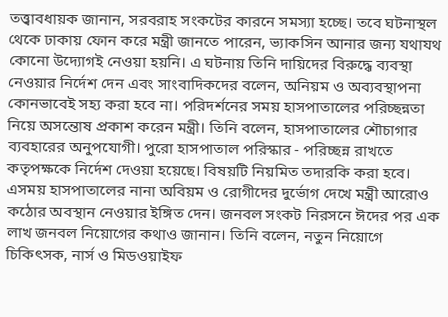তত্ত্বাবধায়ক জানান, সরবরাহ সংকটের কারনে সমস্যা হচ্ছে। তবে ঘটনাস্থল থেকে ঢাকায় ফোন করে মন্ত্রী জানতে পারেন, ভ্যাকসিন আনার জন্য যথাযথ কোনো উদ্যোগই নেওয়া হয়নি। এ ঘটনায় তিনি দায়িদের বিরুদ্ধে ব্যবস্থা নেওয়ার নির্দেশ দেন এবং সাংবাদিকদের বলেন, অনিয়ম ও অব্যবস্থাপনা কোনভাবেই সহ্য করা হবে না। পরিদর্শনের সময় হাসপাতালের পরিচ্ছন্নতা নিয়ে অসন্তোষ প্রকাশ করেন মন্ত্রী। তিনি বলেন, হাসপাতালের শৌচাগার ব্যবহারের অনুপযোগী। পুরো হাসপাতাল পরিস্কার - পরিচ্ছন্ন রাখতে কতৃপক্ষকে নির্দেশ দেওয়া হয়েছে। বিষয়টি নিয়মিত তদারকি করা হবে। এসময় হাসপাতালের নানা অবিয়ম ও রোগীদের দুর্ভোগ দেখে মন্ত্রী আরোও কঠোর অবস্থান নেওয়ার ইঙ্গিত দেন। জনবল সংকট নিরসনে ঈদের পর এক লাখ জনবল নিয়োগের কথাও জানান। তিনি বলেন, নতুন নিয়োগে চিকিৎসক, নার্স ও মিডওয়াইফ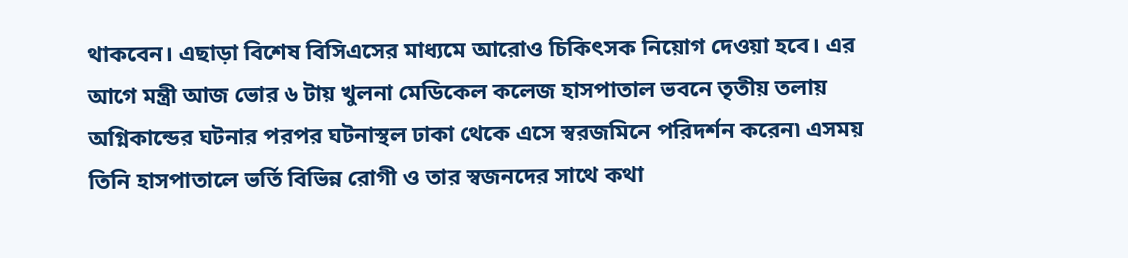থাকবেন। এছাড়া বিশেষ বিসিএসের মাধ্যমে আরোও চিকিৎসক নিয়োগ দেওয়া হবে। এর আগে মন্ত্রী আজ ভোর ৬ টায় খুলনা মেডিকেল কলেজ হাসপাতাল ভবনে তৃতীয় তলায় অগ্নিকান্ডের ঘটনার পরপর ঘটনাস্থল ঢাকা থেকে এসে স্বরজমিনে পরিদর্শন করেন৷ এসময় তিনি হাসপাতালে ভর্তি বিভিন্ন রোগী ও তার স্বজনদের সাথে কথা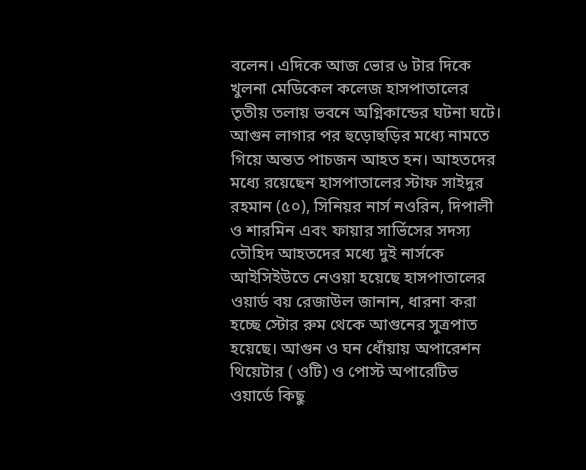বলেন। এদিকে আজ ভোর ৬ টার দিকে খুলনা মেডিকেল কলেজ হাসপাতালের তৃতীয় তলায় ভবনে অগ্নিকান্ডের ঘটনা ঘটে। আগুন লাগার পর হুড়োহুড়ির মধ্যে নামতে গিয়ে অন্তত পাচজন আহত হন। আহতদের মধ্যে রয়েছেন হাসপাতালের স্টাফ সাইদুর রহমান (৫০), সিনিয়র নার্স নওরিন, দিপালী ও শারমিন এবং ফায়ার সার্ভিসের সদস্য তৌহিদ আহতদের মধ্যে দুই নার্সকে আইসিইউতে নেওয়া হয়েছে হাসপাতালের ওয়ার্ড বয় রেজাউল জানান, ধারনা করা হচ্ছে স্টোর রুম থেকে আগুনের সুত্রপাত হয়েছে। আগুন ও ঘন ধোঁয়ায় অপারেশন থিয়েটার ( ওটি) ও পোস্ট অপারেটিভ ওয়ার্ডে কিছু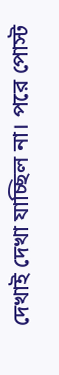দেখাই দেখা যাচ্ছিল না। পরে পোস্ট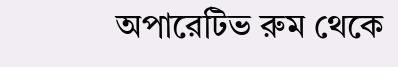অপারেটিভ রুম থেকে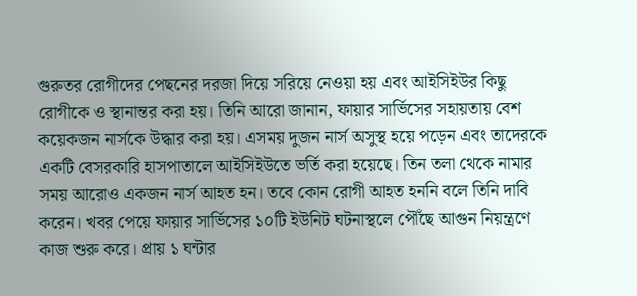গুরুতর রোগীদের পেছনের দরজা দিয়ে সরিয়ে নেওয়া হয় এবং আইসিইউর কিছু রোগীকে ও স্থানান্তর করা হয়। তিনি আরো জানান, ফায়ার সার্ভিসের সহায়তায় বেশ কয়েকজন নার্সকে উদ্ধার করা হয়। এসময় দুজন নার্স অসুস্থ হয়ে পড়েন এবং তাদেরকে একটি বেসরকারি হাসপাতালে আইসিইউতে ভর্তি করা হয়েছে। তিন তলা থেকে নামার সময় আরোও একজন নার্স আহত হন। তবে কোন রোগী আহত হননি বলে তিনি দাবি করেন। খবর পেয়ে ফায়ার সার্ভিসের ১০টি ইউনিট ঘটনাস্থলে পৌঁছে আগুন নিয়ন্ত্রণে কাজ শুরু করে। প্রায় ১ ঘন্টার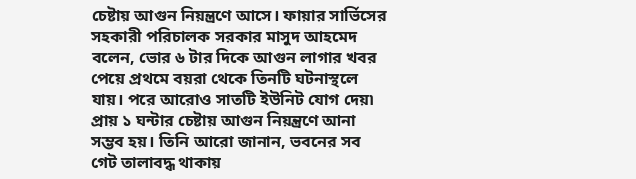চেষ্টায় আগুন নিয়ন্ত্রণে আসে। ফায়ার সার্ভিসের সহকারী পরিচালক সরকার মাসুদ আহমেদ বলেন, ভোর ৬ টার দিকে আগুন লাগার খবর পেয়ে প্রথমে বয়রা থেকে তিনটি ঘটনাস্থলে যায়। পরে আরোও সাতটি ইউনিট যোগ দেয়৷ প্রায় ১ ঘন্টার চেষ্টায় আগুন নিয়ন্ত্রণে আনা সম্ভব হয়। তিনি আরো জানান, ভবনের সব গেট তালাবদ্ধ থাকায়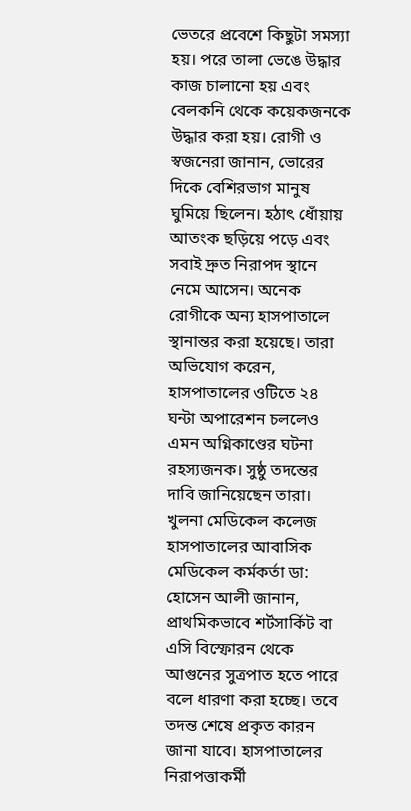ভেতরে প্রবেশে কিছুটা সমস্যা হয়। পরে তালা ভেঙে উদ্ধার কাজ চালানো হয় এবং বেলকনি থেকে কয়েকজনকে উদ্ধার করা হয়। রোগী ও স্বজনেরা জানান, ভোরের দিকে বেশিরভাগ মানুষ ঘুমিয়ে ছিলেন। হঠাৎ ধোঁয়ায় আতংক ছড়িয়ে পড়ে এবং সবাই দ্রুত নিরাপদ স্থানে নেমে আসেন। অনেক রোগীকে অন্য হাসপাতালে স্থানান্তর করা হয়েছে। তারা অভিযোগ করেন, হাসপাতালের ওটিতে ২৪ ঘন্টা অপারেশন চললেও এমন অগ্নিকাণ্ডের ঘটনা রহস্যজনক। সুষ্ঠু তদন্তের দাবি জানিয়েছেন তারা। খুলনা মেডিকেল কলেজ হাসপাতালের আবাসিক মেডিকেল কর্মকর্তা ডা: হোসেন আলী জানান, প্রাথমিকভাবে শর্টসার্কিট বা এসি বিস্ফোরন থেকে আগুনের সুত্রপাত হতে পারে বলে ধারণা করা হচ্ছে। তবে তদন্ত শেষে প্রকৃত কারন জানা যাবে। হাসপাতালের নিরাপত্তাকর্মী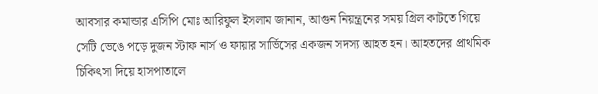আবসার কমান্ডার এসিপি মোঃ আরিফুল ইসলাম জানান, আগুন নিয়ন্ত্রনের সময় গ্রিল কাটতে গিয়ে সেটি ভেঙে পড়ে দুজন স্টাফ নার্স ও ফায়ার সার্ভিসের একজন সদস্য আহত হন। আহতদের প্রাথমিক চিকিৎসা দিয়ে হাসপাতালে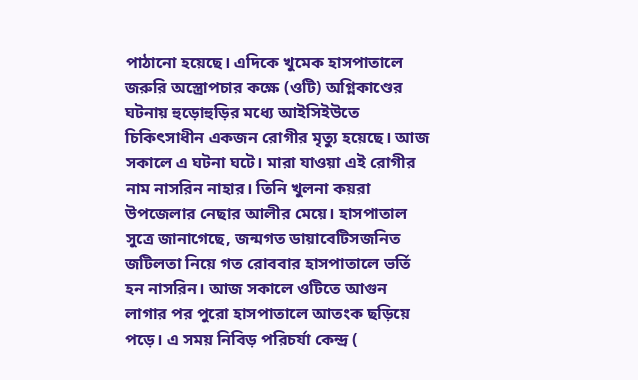পাঠানো হয়েছে। এদিকে খুমেক হাসপাতালে জরুরি অস্ত্রোপচার কক্ষে (ওটি) অগ্নিকাণ্ডের ঘটনায় হুড়োহুড়ির মধ্যে আইসিইউতে চিকিৎসাধীন একজন রোগীর মৃত্যু হয়েছে। আজ সকালে এ ঘটনা ঘটে। মারা যাওয়া এই রোগীর নাম নাসরিন নাহার। তিনি খুলনা কয়রা উপজেলার নেছার আলীর মেয়ে। হাসপাতাল সুত্রে জানাগেছে, জন্মগত ডায়াবেটিসজনিত জটিলতা নিয়ে গত রোববার হাসপাতালে ভর্তি হন নাসরিন। আজ সকালে ওটিতে আগুন লাগার পর পুরো হাসপাতালে আতংক ছড়িয়ে পড়ে। এ সময় নিবিড় পরিচর্যা কেন্দ্র (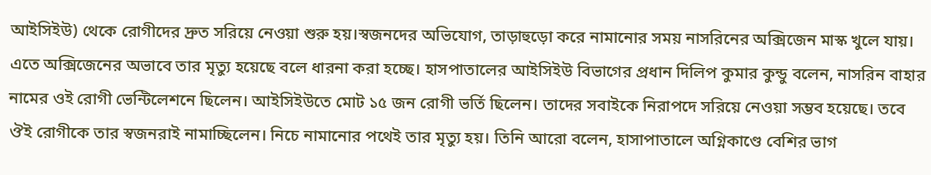আইসিইউ) থেকে রোগীদের দ্রুত সরিয়ে নেওয়া শুরু হয়।স্বজনদের অভিযোগ, তাড়াহুড়ো করে নামানোর সময় নাসরিনের অক্সিজেন মাস্ক খুলে যায়। এতে অক্সিজেনের অভাবে তার মৃত্যু হয়েছে বলে ধারনা করা হচ্ছে। হাসপাতালের আইসিইউ বিভাগের প্রধান দিলিপ কুমার কুন্ডু বলেন, নাসরিন বাহার নামের ওই রোগী ভেন্টিলেশনে ছিলেন। আইসিইউতে মোট ১৫ জন রোগী ভর্তি ছিলেন। তাদের সবাইকে নিরাপদে সরিয়ে নেওয়া সম্ভব হয়েছে। তবে ঔই রোগীকে তার স্বজনরাই নামাচ্ছিলেন। নিচে নামানোর পথেই তার মৃত্যু হয়। তিনি আরো বলেন, হাসাপাতালে অগ্নিকাণ্ডে বেশির ভাগ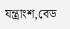যন্ত্রাংশ,বেড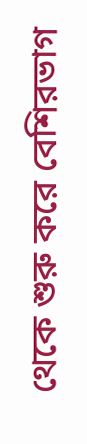থেকে শুরু করে বেশিরভাগ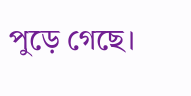পুড়ে গেছে।